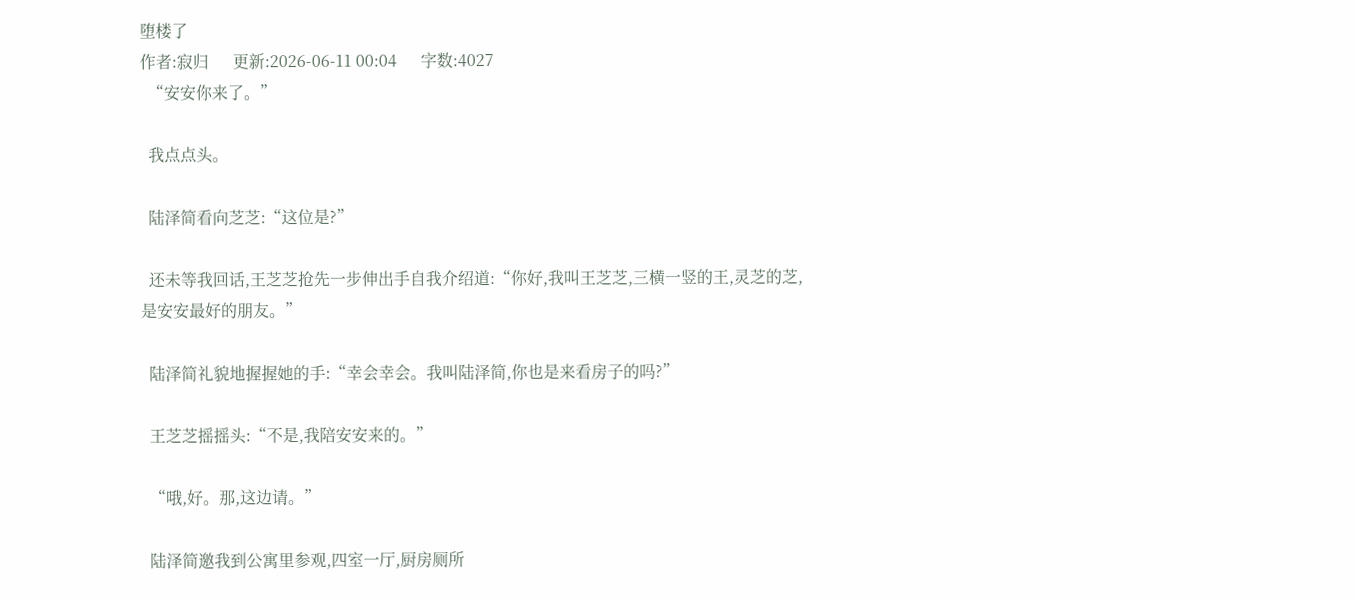堕楼了
作者:寂归      更新:2026-06-11 00:04      字数:4027
  “安安你来了。”

  我点点头。

  陆泽简看向芝芝:“这位是?”

  还未等我回话,王芝芝抢先一步伸出手自我介绍道:“你好,我叫王芝芝,三横一竖的王,灵芝的芝,是安安最好的朋友。”

  陆泽简礼貌地握握她的手:“幸会幸会。我叫陆泽简,你也是来看房子的吗?”

  王芝芝摇摇头:“不是,我陪安安来的。”

  “哦,好。那,这边请。”

  陆泽简邀我到公寓里参观,四室一厅,厨房厕所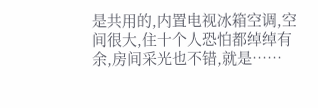是共用的,内置电视冰箱空调,空间很大,住十个人恐怕都绰绰有余,房间采光也不错,就是……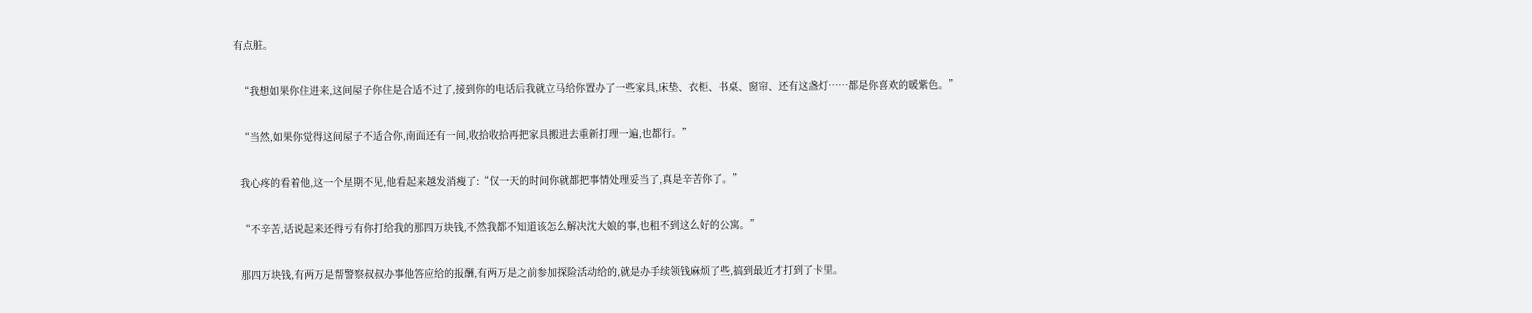有点脏。

  “我想如果你住进来,这间屋子你住是合适不过了,接到你的电话后我就立马给你置办了一些家具,床垫、衣柜、书桌、窗帘、还有这盏灯……都是你喜欢的暖紫色。”

  “当然,如果你觉得这间屋子不适合你,南面还有一间,收拾收拾再把家具搬进去重新打理一遍,也都行。”

  我心疼的看着他,这一个星期不见,他看起来越发消瘦了:“仅一天的时间你就都把事情处理妥当了,真是辛苦你了。”

  “不辛苦,话说起来还得亏有你打给我的那四万块钱,不然我都不知道该怎么解决沈大娘的事,也租不到这么好的公寓。”

  那四万块钱,有两万是帮警察叔叔办事他答应给的报酬,有两万是之前参加探险活动给的,就是办手续领钱麻烦了些,搞到最近才打到了卡里。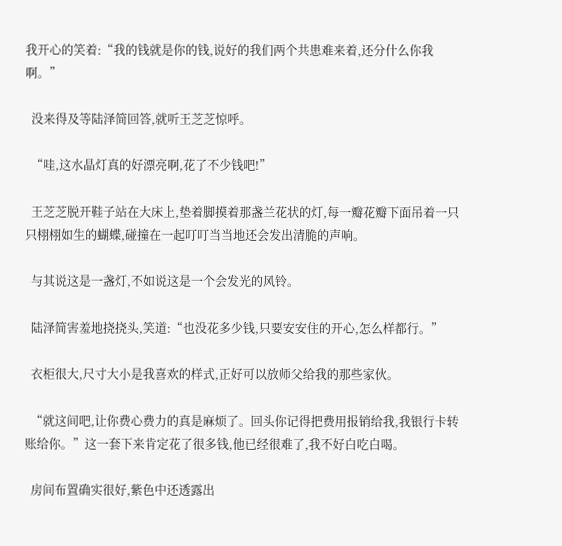我开心的笑着:“我的钱就是你的钱,说好的我们两个共患难来着,还分什么你我啊。”

  没来得及等陆泽简回答,就听王芝芝惊呼。

  “哇,这水晶灯真的好漂亮啊,花了不少钱吧!”

  王芝芝脱开鞋子站在大床上,垫着脚摸着那盏兰花状的灯,每一瓣花瓣下面吊着一只只栩栩如生的蝴蝶,碰撞在一起叮叮当当地还会发出清脆的声响。

  与其说这是一盏灯,不如说这是一个会发光的风铃。

  陆泽简害羞地挠挠头,笑道:“也没花多少钱,只要安安住的开心,怎么样都行。”

  衣柜很大,尺寸大小是我喜欢的样式,正好可以放师父给我的那些家伙。

  “就这间吧,让你费心费力的真是麻烦了。回头你记得把费用报销给我,我银行卡转账给你。”这一套下来肯定花了很多钱,他已经很难了,我不好白吃白喝。

  房间布置确实很好,紫色中还透露出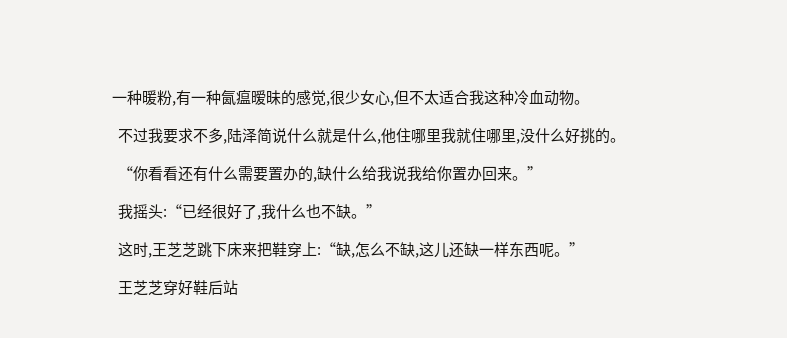一种暖粉,有一种氤瘟暧昧的感觉,很少女心,但不太适合我这种冷血动物。

  不过我要求不多,陆泽简说什么就是什么,他住哪里我就住哪里,没什么好挑的。

  “你看看还有什么需要置办的,缺什么给我说我给你置办回来。”

  我摇头:“已经很好了,我什么也不缺。”

  这时,王芝芝跳下床来把鞋穿上:“缺,怎么不缺,这儿还缺一样东西呢。”

  王芝芝穿好鞋后站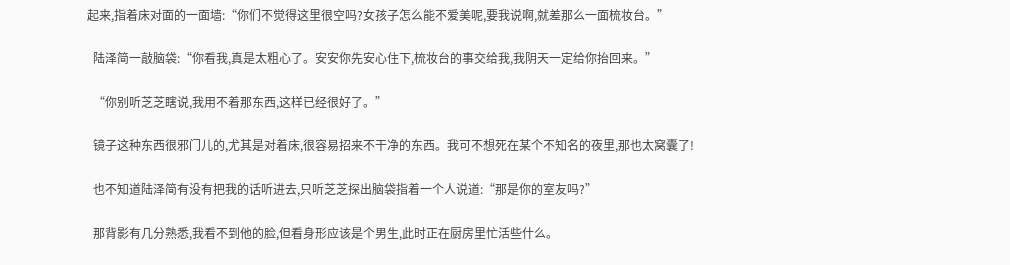起来,指着床对面的一面墙:“你们不觉得这里很空吗?女孩子怎么能不爱美呢,要我说啊,就差那么一面梳妆台。”

  陆泽简一敲脑袋:“你看我,真是太粗心了。安安你先安心住下,梳妆台的事交给我,我阴天一定给你抬回来。”

  “你别听芝芝瞎说,我用不着那东西,这样已经很好了。”

  镜子这种东西很邪门儿的,尤其是对着床,很容易招来不干净的东西。我可不想死在某个不知名的夜里,那也太窝囊了!

  也不知道陆泽简有没有把我的话听进去,只听芝芝探出脑袋指着一个人说道:“那是你的室友吗?”

  那背影有几分熟悉,我看不到他的脸,但看身形应该是个男生,此时正在厨房里忙活些什么。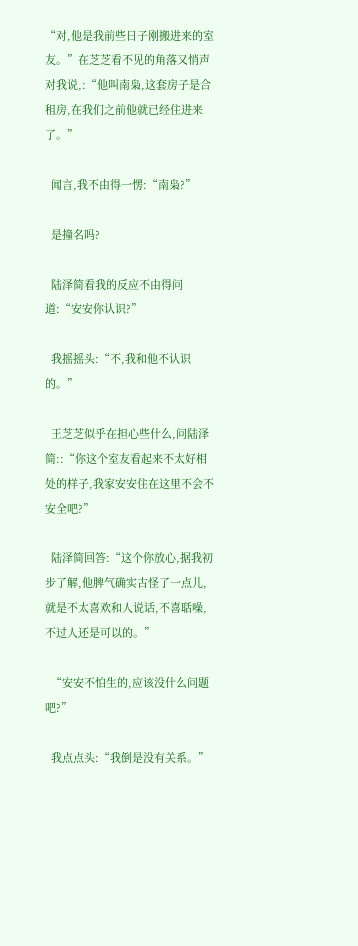“对,他是我前些日子刚搬进来的室友。”在芝芝看不见的角落又悄声对我说,:“他叫南枭,这套房子是合租房,在我们之前他就已经住进来了。”

  闻言,我不由得一愣:“南枭?”

  是撞名吗?

  陆泽简看我的反应不由得问道:“安安你认识?”

  我摇摇头:“不,我和他不认识的。”

  王芝芝似乎在担心些什么,问陆泽简::“你这个室友看起来不太好相处的样子,我家安安住在这里不会不安全吧?”

  陆泽简回答:“这个你放心,据我初步了解,他脾气确实古怪了一点儿,就是不太喜欢和人说话,不喜聒噪,不过人还是可以的。”

  “安安不怕生的,应该没什么问题吧?”

  我点点头:“我倒是没有关系。”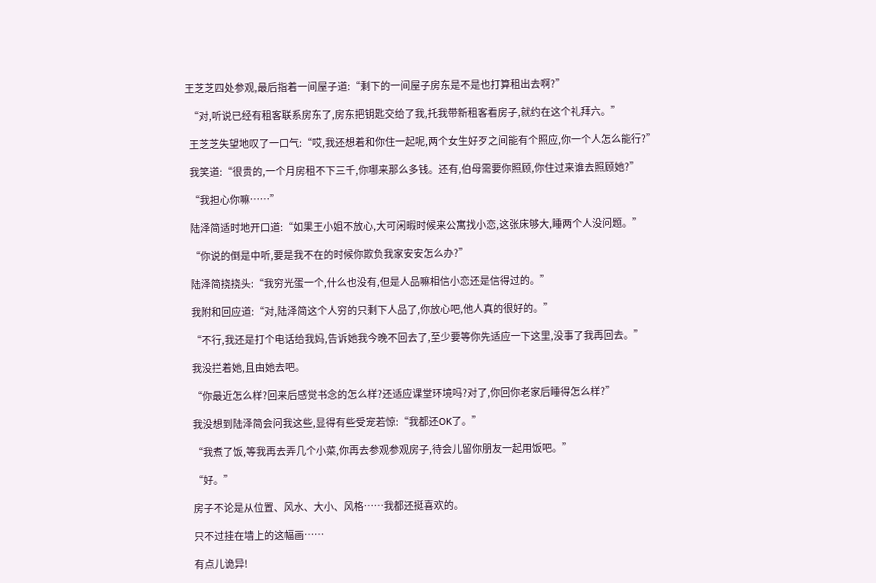王芝芝四处参观,最后指着一间屋子道:“剩下的一间屋子房东是不是也打算租出去啊?”

  “对,听说已经有租客联系房东了,房东把钥匙交给了我,托我带新租客看房子,就约在这个礼拜六。”

  王芝芝失望地叹了一口气:“哎,我还想着和你住一起呢,两个女生好歹之间能有个照应,你一个人怎么能行?”

  我笑道:“很贵的,一个月房租不下三千,你哪来那么多钱。还有,伯母需要你照顾,你住过来谁去照顾她?”

  “我担心你嘛……”

  陆泽简适时地开口道:“如果王小姐不放心,大可闲暇时候来公寓找小恋,这张床够大,睡两个人没问题。”

  “你说的倒是中听,要是我不在的时候你欺负我家安安怎么办?”

  陆泽简挠挠头:“我穷光蛋一个,什么也没有,但是人品嘛相信小恋还是信得过的。”

  我附和回应道:“对,陆泽简这个人穷的只剩下人品了,你放心吧,他人真的很好的。”

  “不行,我还是打个电话给我妈,告诉她我今晚不回去了,至少要等你先适应一下这里,没事了我再回去。”

  我没拦着她,且由她去吧。

  “你最近怎么样?回来后感觉书念的怎么样?还适应课堂环境吗?对了,你回你老家后睡得怎么样?”

  我没想到陆泽简会问我这些,显得有些受宠若惊:“我都还OK了。”

  “我煮了饭,等我再去弄几个小菜,你再去参观参观房子,待会儿留你朋友一起用饭吧。”

  “好。”

  房子不论是从位置、风水、大小、风格……我都还挺喜欢的。

  只不过挂在墙上的这幅画……

  有点儿诡异!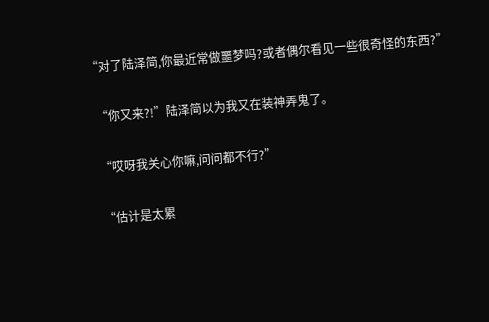“对了陆泽简,你最近常做噩梦吗?或者偶尔看见一些很奇怪的东西?”

  “你又来?!”陆泽简以为我又在装神弄鬼了。

  “哎呀我关心你嘛,问问都不行?”

  “估计是太累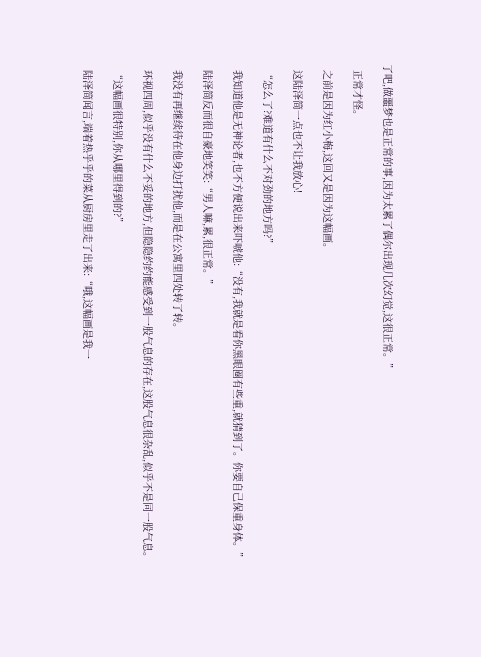了吧,做噩梦也是正常的事,因为太累了偶尔出现几次幻觉,这很正常。”

  正常才怪。

  之前是因为红小梅,这回又是因为这幅画。

  这陆泽简一点也不让我放心!

  “怎么了?难道有什么不对劲的地方吗?”

  我知道他是无神论者,也不方便说出来吓唬他:“没有,我就是看你黑眼圈有些重,就猜到了。你要自己保重身体。”

  陆泽简反而很自豪地笑笑:“男人嘛,累,很正常。”

  我没有再继续待在他身边打扰他,而是在公寓里四处转了转。

  环视四周,似乎没有什么不妥的地方,但隐隐约约能感受到一股气息的存在,这股气息很杂乱,似乎不是同一股气息。

  “这幅画很特别,你从哪里得到的?”

  陆泽简闻言,端着热乎乎的菜从厨房里走了出来:“哦,这幅画是我一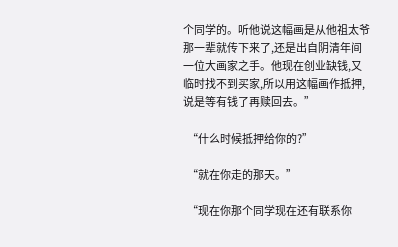个同学的。听他说这幅画是从他祖太爷那一辈就传下来了,还是出自阴清年间一位大画家之手。他现在创业缺钱,又临时找不到买家,所以用这幅画作抵押,说是等有钱了再赎回去。”

  “什么时候抵押给你的?”

  “就在你走的那天。”

  “现在你那个同学现在还有联系你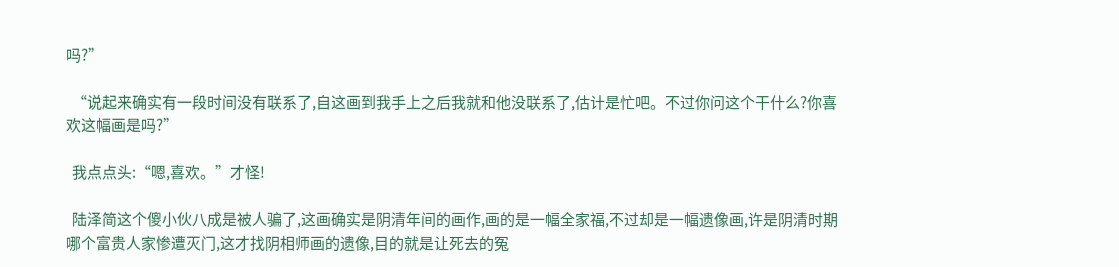吗?”

  “说起来确实有一段时间没有联系了,自这画到我手上之后我就和他没联系了,估计是忙吧。不过你问这个干什么?你喜欢这幅画是吗?”

  我点点头:“嗯,喜欢。”才怪!

  陆泽简这个傻小伙八成是被人骗了,这画确实是阴清年间的画作,画的是一幅全家福,不过却是一幅遗像画,许是阴清时期哪个富贵人家惨遭灭门,这才找阴相师画的遗像,目的就是让死去的冤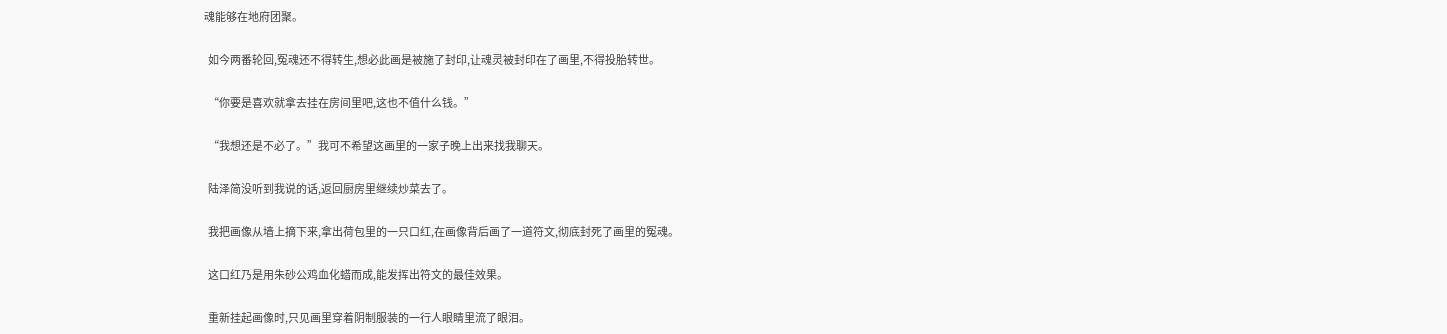魂能够在地府团聚。

  如今两番轮回,冤魂还不得转生,想必此画是被施了封印,让魂灵被封印在了画里,不得投胎转世。

  “你要是喜欢就拿去挂在房间里吧,这也不值什么钱。”

  “我想还是不必了。”我可不希望这画里的一家子晚上出来找我聊天。

  陆泽简没听到我说的话,返回厨房里继续炒菜去了。

  我把画像从墙上摘下来,拿出荷包里的一只口红,在画像背后画了一道符文,彻底封死了画里的冤魂。

  这口红乃是用朱砂公鸡血化蜡而成,能发挥出符文的最佳效果。

  重新挂起画像时,只见画里穿着阴制服装的一行人眼睛里流了眼泪。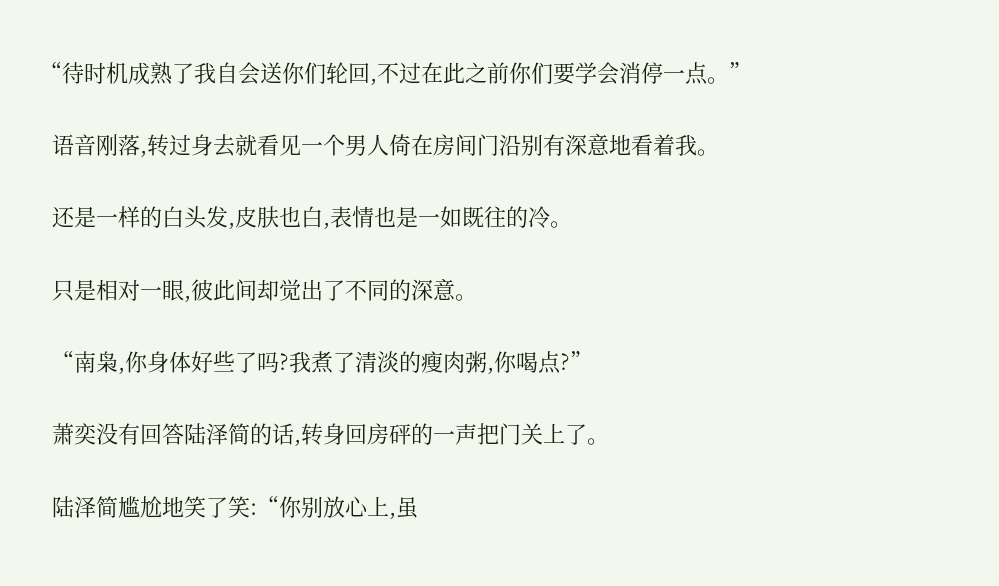“待时机成熟了我自会送你们轮回,不过在此之前你们要学会消停一点。”

  语音刚落,转过身去就看见一个男人倚在房间门沿别有深意地看着我。

  还是一样的白头发,皮肤也白,表情也是一如既往的冷。

  只是相对一眼,彼此间却觉出了不同的深意。

  “南枭,你身体好些了吗?我煮了清淡的瘦肉粥,你喝点?”

  萧奕没有回答陆泽简的话,转身回房砰的一声把门关上了。

  陆泽简尴尬地笑了笑:“你别放心上,虽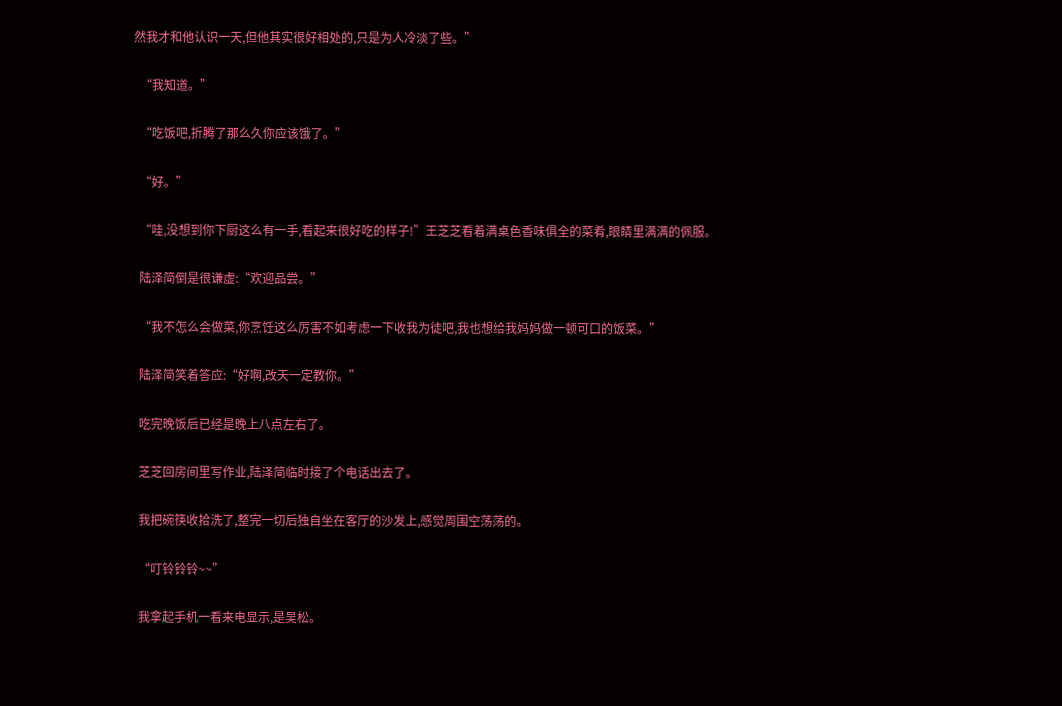然我才和他认识一天,但他其实很好相处的,只是为人冷淡了些。”

  “我知道。”

  “吃饭吧,折腾了那么久你应该饿了。”

  “好。”

  “哇,没想到你下厨这么有一手,看起来很好吃的样子!”王芝芝看着满桌色香味俱全的菜肴,眼睛里满满的佩服。

  陆泽简倒是很谦虚:“欢迎品尝。”

  “我不怎么会做菜,你烹饪这么厉害不如考虑一下收我为徒吧,我也想给我妈妈做一顿可口的饭菜。”

  陆泽简笑着答应:“好啊,改天一定教你。”

  吃完晚饭后已经是晚上八点左右了。

  芝芝回房间里写作业,陆泽简临时接了个电话出去了。

  我把碗筷收拾洗了,整完一切后独自坐在客厅的沙发上,感觉周围空荡荡的。

  “叮铃铃铃~~”

  我拿起手机一看来电显示,是吴松。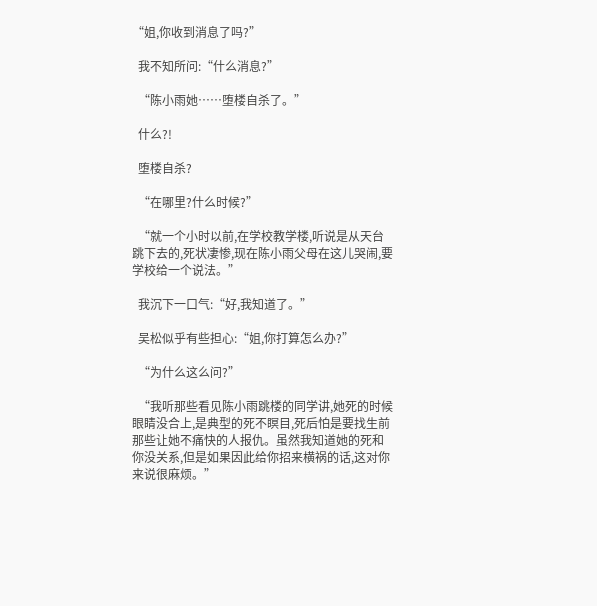“姐,你收到消息了吗?”

  我不知所问:“什么消息?”

  “陈小雨她……堕楼自杀了。”

  什么?!

  堕楼自杀?

  “在哪里?什么时候?”

  “就一个小时以前,在学校教学楼,听说是从天台跳下去的,死状凄惨,现在陈小雨父母在这儿哭闹,要学校给一个说法。”

  我沉下一口气:“好,我知道了。”

  吴松似乎有些担心:“姐,你打算怎么办?”

  “为什么这么问?”

  “我听那些看见陈小雨跳楼的同学讲,她死的时候眼睛没合上,是典型的死不瞑目,死后怕是要找生前那些让她不痛快的人报仇。虽然我知道她的死和你没关系,但是如果因此给你招来横祸的话,这对你来说很麻烦。”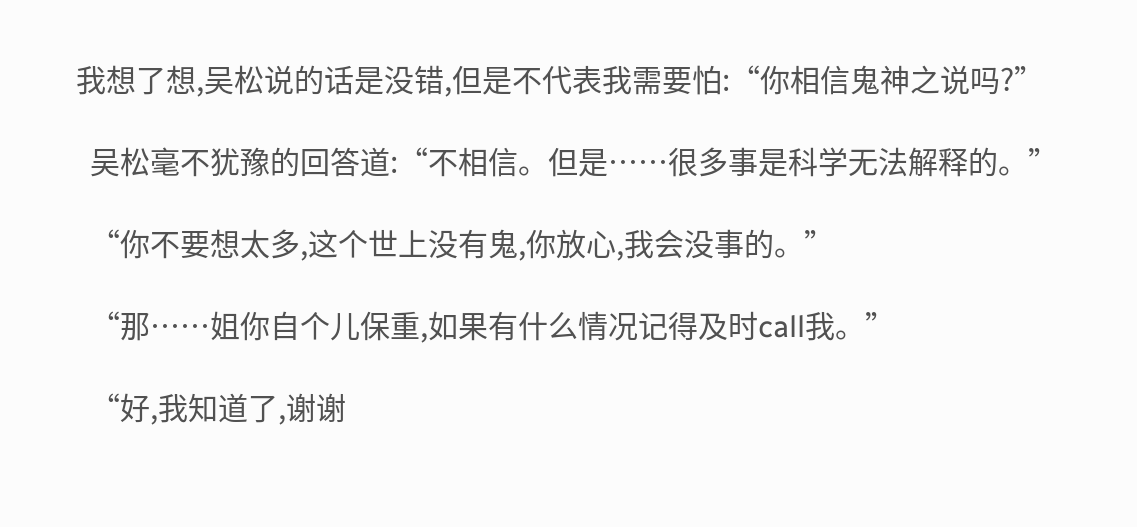我想了想,吴松说的话是没错,但是不代表我需要怕:“你相信鬼神之说吗?”

  吴松毫不犹豫的回答道:“不相信。但是……很多事是科学无法解释的。”

  “你不要想太多,这个世上没有鬼,你放心,我会没事的。”

  “那……姐你自个儿保重,如果有什么情况记得及时call我。”

  “好,我知道了,谢谢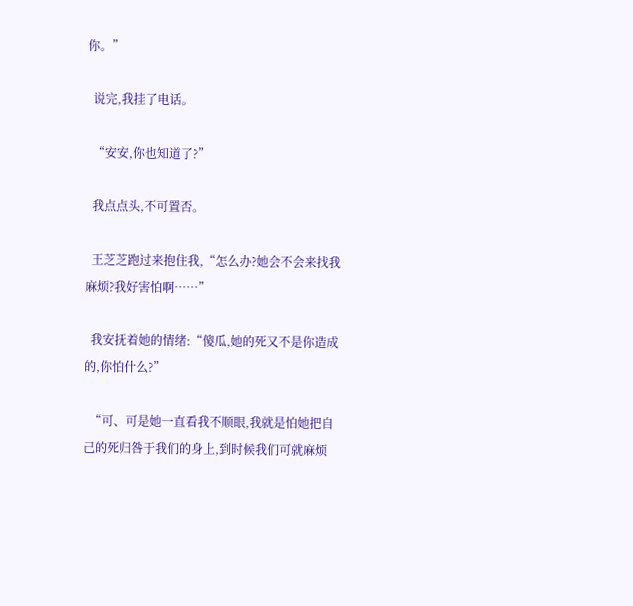你。”

  说完,我挂了电话。

  “安安,你也知道了?”

  我点点头,不可置否。

  王芝芝跑过来抱住我,“怎么办?她会不会来找我麻烦?我好害怕啊……”

  我安抚着她的情绪:“傻瓜,她的死又不是你造成的,你怕什么?”

  “可、可是她一直看我不顺眼,我就是怕她把自己的死归咎于我们的身上,到时候我们可就麻烦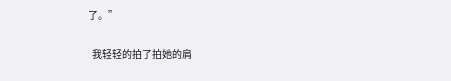了。”

  我轻轻的拍了拍她的肩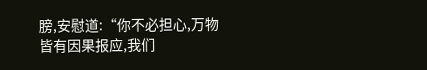膀,安慰道:“你不必担心,万物皆有因果报应,我们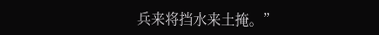兵来将挡水来土掩。”